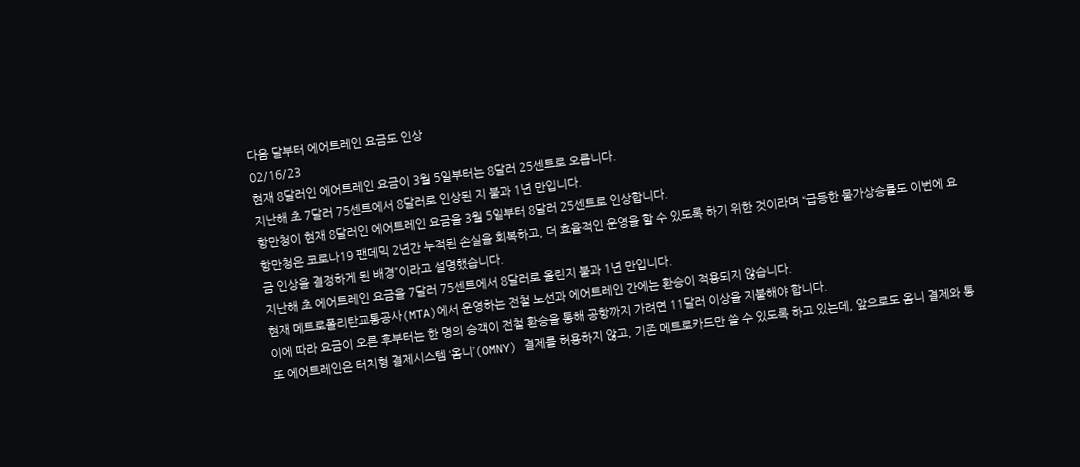다음 달부터 에어트레인 요금도 인상
02/16/23
현재 8달러인 에어트레인 요금이 3월 5일부터는 8달러 25센트로 오릅니다.
지난해 초 7달러 75센트에서 8달러로 인상된 지 불과 1년 만입니다.
항만청이 현재 8달러인 에어트레인 요금을 3월 5일부터 8달러 25센트로 인상합니다.
항만청은 코로나19 팬데믹 2년간 누적된 손실을 회복하고, 더 효율적인 운영을 할 수 있도록 하기 위한 것이라며 “급등한 물가상승률도 이번에 요금 인상을 결정하게 된 배경”이라고 설명했습니다.
지난해 초 에어트레인 요금을 7달러 75센트에서 8달러로 올린지 불과 1년 만입니다.
현재 메트로폴리탄교통공사(MTA)에서 운영하는 전철 노선과 에어트레인 간에는 환승이 적용되지 않습니다.
이에 따라 요금이 오른 후부터는 한 명의 승객이 전철 환승을 통해 공항까지 가려면 11달러 이상을 지불해야 합니다.
또 에어트레인은 터치형 결제시스템 ‘옴니’(OMNY) 결제를 허용하지 않고, 기존 메트로카드만 쓸 수 있도록 하고 있는데, 앞으로도 옴니 결제와 통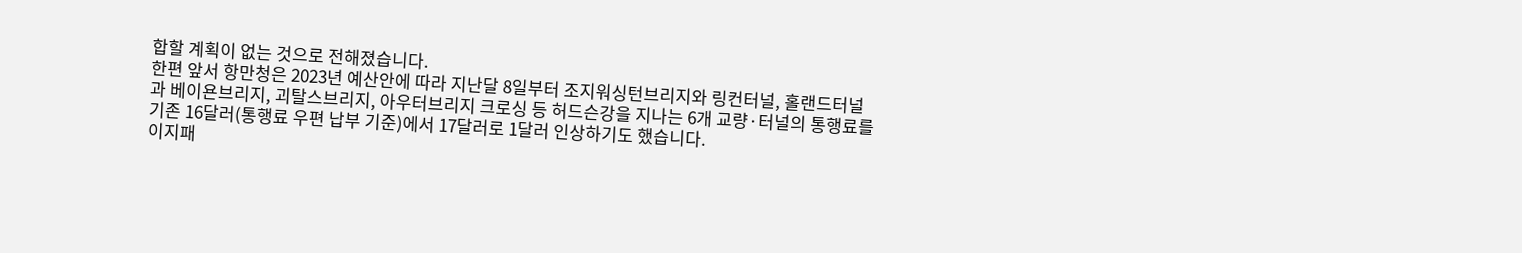합할 계획이 없는 것으로 전해졌습니다.
한편 앞서 항만청은 2023년 예산안에 따라 지난달 8일부터 조지워싱턴브리지와 링컨터널, 홀랜드터널 과 베이욘브리지, 괴탈스브리지, 아우터브리지 크로싱 등 허드슨강을 지나는 6개 교량·터널의 통행료를 기존 16달러(통행료 우편 납부 기준)에서 17달러로 1달러 인상하기도 했습니다.
이지패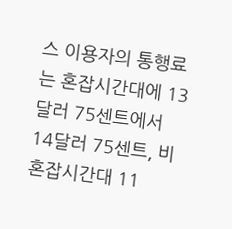스 이용자의 통행료는 혼잡시간대에 13달러 75센트에서 14달러 75센트, 비혼잡시간대 11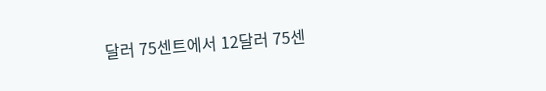달러 75센트에서 12달러 75센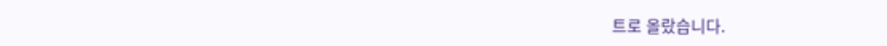트로 올랐습니다.